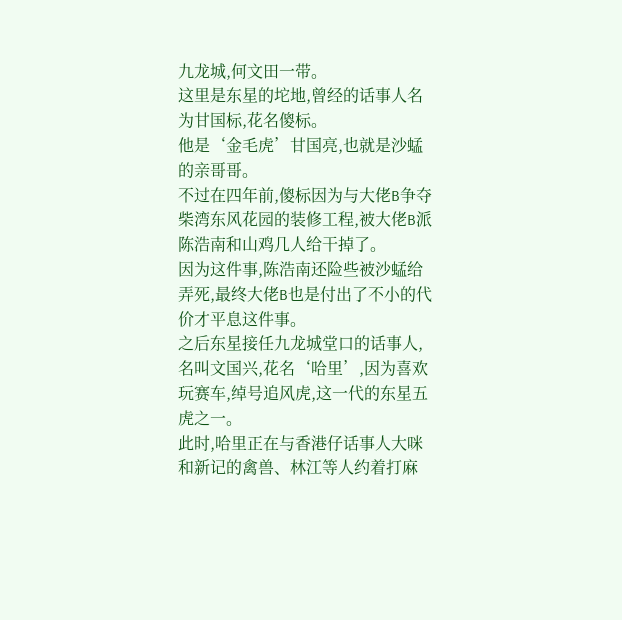九龙城,何文田一带。
这里是东星的坨地,曾经的话事人名为甘国标,花名傻标。
他是‘金毛虎’甘国亮,也就是沙蜢的亲哥哥。
不过在四年前,傻标因为与大佬B争夺柴湾东风花园的装修工程,被大佬B派陈浩南和山鸡几人给干掉了。
因为这件事,陈浩南还险些被沙蜢给弄死,最终大佬B也是付出了不小的代价才平息这件事。
之后东星接任九龙城堂口的话事人,名叫文国兴,花名‘哈里’,因为喜欢玩赛车,绰号追风虎,这一代的东星五虎之一。
此时,哈里正在与香港仔话事人大咪和新记的禽兽、林江等人约着打麻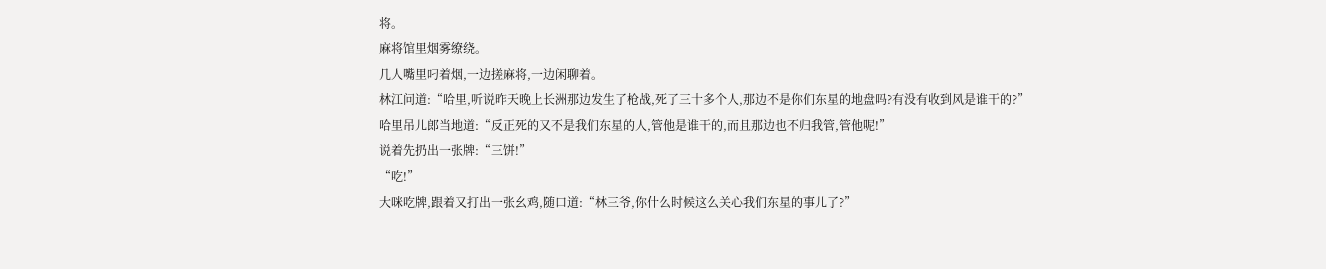将。
麻将馆里烟雾缭绕。
几人嘴里叼着烟,一边搓麻将,一边闲聊着。
林江问道:“哈里,听说昨天晚上长洲那边发生了枪战,死了三十多个人,那边不是你们东星的地盘吗?有没有收到风是谁干的?”
哈里吊儿郎当地道:“反正死的又不是我们东星的人,管他是谁干的,而且那边也不归我管,管他呢!”
说着先扔出一张牌:“三饼!”
“吃!”
大咪吃牌,跟着又打出一张幺鸡,随口道:“林三爷,你什么时候这么关心我们东星的事儿了?”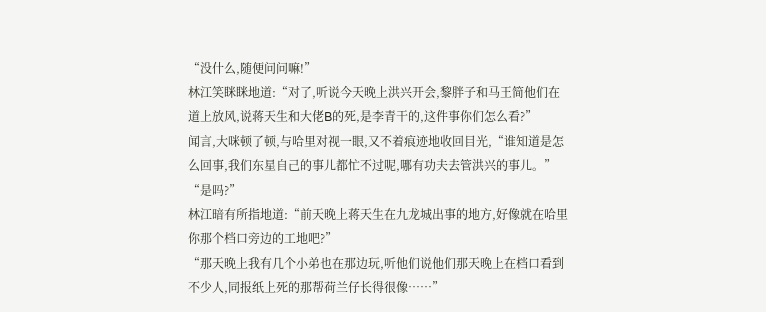“没什么,随便问问嘛!”
林江笑眯眯地道:“对了,听说今天晚上洪兴开会,黎胖子和马王简他们在道上放风,说蒋天生和大佬B的死,是李青干的,这件事你们怎么看?”
闻言,大咪顿了顿,与哈里对视一眼,又不着痕迹地收回目光,“谁知道是怎么回事,我们东星自己的事儿都忙不过呢,哪有功夫去管洪兴的事儿。”
“是吗?”
林江暗有所指地道:“前天晚上蒋天生在九龙城出事的地方,好像就在哈里你那个档口旁边的工地吧?”
“那天晚上我有几个小弟也在那边玩,听他们说他们那天晚上在档口看到不少人,同报纸上死的那帮荷兰仔长得很像……”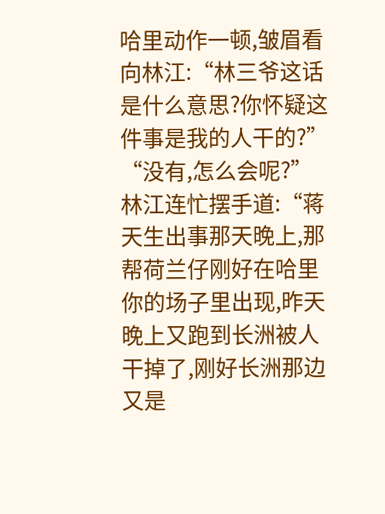哈里动作一顿,皱眉看向林江:“林三爷这话是什么意思?你怀疑这件事是我的人干的?”
“没有,怎么会呢?”
林江连忙摆手道:“蒋天生出事那天晚上,那帮荷兰仔刚好在哈里你的场子里出现,昨天晚上又跑到长洲被人干掉了,刚好长洲那边又是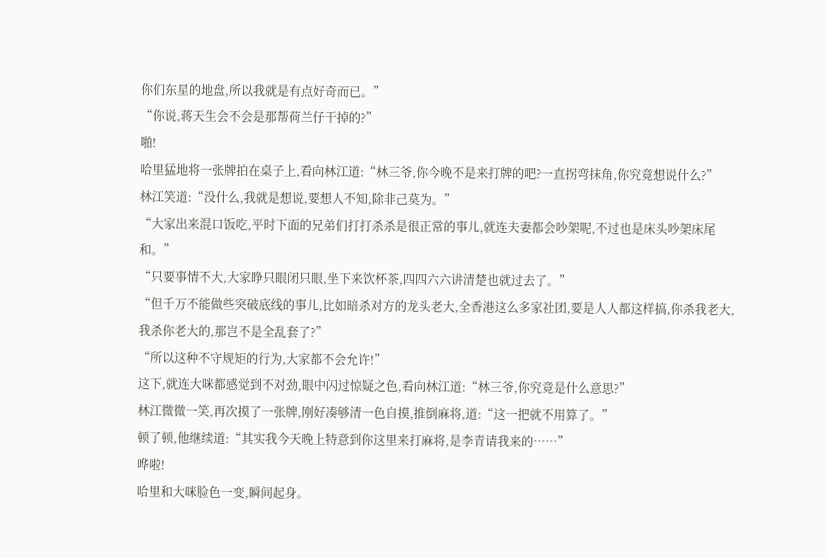你们东星的地盘,所以我就是有点好奇而已。”
“你说,蒋天生会不会是那帮荷兰仔干掉的?”
啪!
哈里猛地将一张牌拍在桌子上,看向林江道:“林三爷,你今晚不是来打牌的吧?一直拐弯抹角,你究竟想说什么?”
林江笑道:“没什么,我就是想说,要想人不知,除非己莫为。”
“大家出来混口饭吃,平时下面的兄弟们打打杀杀是很正常的事儿,就连夫妻都会吵架呢,不过也是床头吵架床尾和。”
“只要事情不大,大家睁只眼闭只眼,坐下来饮杯茶,四四六六讲清楚也就过去了。”
“但千万不能做些突破底线的事儿,比如暗杀对方的龙头老大,全香港这么多家社团,要是人人都这样搞,你杀我老大,我杀你老大的,那岂不是全乱套了?”
“所以这种不守规矩的行为,大家都不会允许!”
这下,就连大咪都感觉到不对劲,眼中闪过惊疑之色,看向林江道:“林三爷,你究竟是什么意思?”
林江微微一笑,再次摸了一张牌,刚好凑够清一色自摸,推倒麻将,道:“这一把就不用算了。”
顿了顿,他继续道:“其实我今天晚上特意到你这里来打麻将,是李青请我来的……”
哗啦!
哈里和大咪脸色一变,瞬间起身。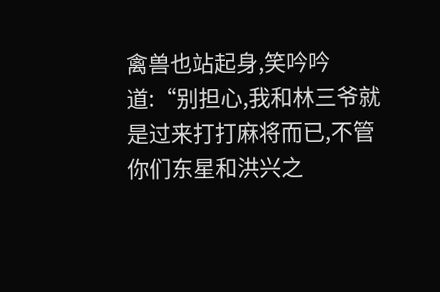禽兽也站起身,笑吟吟道:“别担心,我和林三爷就是过来打打麻将而已,不管你们东星和洪兴之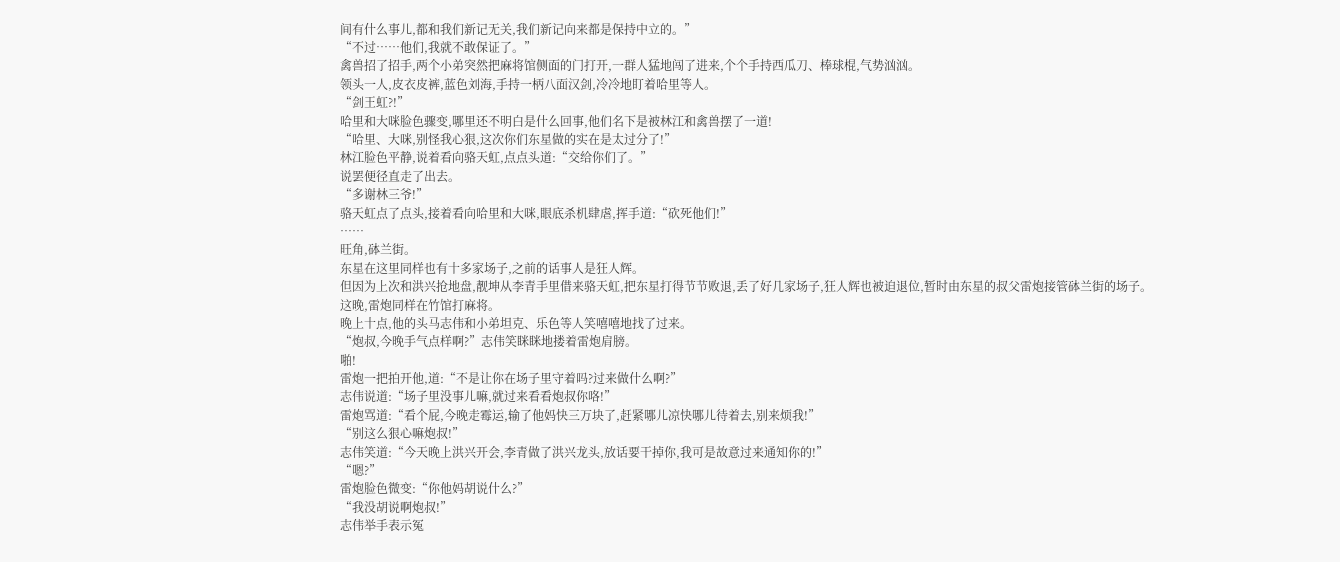间有什么事儿,都和我们新记无关,我们新记向来都是保持中立的。”
“不过……他们,我就不敢保证了。”
禽兽招了招手,两个小弟突然把麻将馆侧面的门打开,一群人猛地闯了进来,个个手持西瓜刀、棒球棍,气势汹汹。
领头一人,皮衣皮裤,蓝色刘海,手持一柄八面汉剑,冷冷地盯着哈里等人。
“剑王虹?!”
哈里和大咪脸色骤变,哪里还不明白是什么回事,他们名下是被林江和禽兽摆了一道!
“哈里、大咪,别怪我心狠,这次你们东星做的实在是太过分了!”
林江脸色平静,说着看向骆天虹,点点头道:“交给你们了。”
说罢便径直走了出去。
“多谢林三爷!”
骆天虹点了点头,接着看向哈里和大咪,眼底杀机肆虐,挥手道:“砍死他们!”
……
旺角,砵兰街。
东星在这里同样也有十多家场子,之前的话事人是狂人辉。
但因为上次和洪兴抢地盘,靓坤从李青手里借来骆天虹,把东星打得节节败退,丢了好几家场子,狂人辉也被迫退位,暂时由东星的叔父雷炮接管砵兰街的场子。
这晚,雷炮同样在竹馆打麻将。
晚上十点,他的头马志伟和小弟坦克、乐色等人笑嘻嘻地找了过来。
“炮叔,今晚手气点样啊?”志伟笑眯眯地搂着雷炮肩膀。
啪!
雷炮一把拍开他,道:“不是让你在场子里守着吗?过来做什么啊?”
志伟说道:“场子里没事儿嘛,就过来看看炮叔你咯!”
雷炮骂道:“看个屁,今晚走霉运,输了他妈快三万块了,赶紧哪儿凉快哪儿待着去,别来烦我!”
“别这么狠心嘛炮叔!”
志伟笑道:“今天晚上洪兴开会,李青做了洪兴龙头,放话要干掉你,我可是故意过来通知你的!”
“嗯?”
雷炮脸色微变:“你他妈胡说什么?”
“我没胡说啊炮叔!”
志伟举手表示冤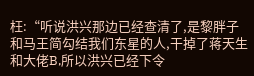枉:“听说洪兴那边已经查清了,是黎胖子和马王简勾结我们东星的人,干掉了蒋天生和大佬B,所以洪兴已经下令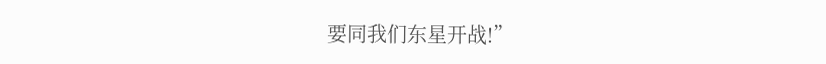要同我们东星开战!”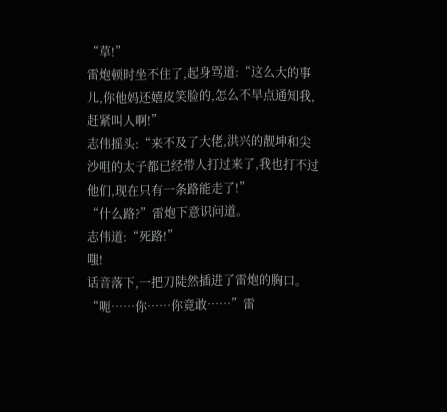“草!”
雷炮顿时坐不住了,起身骂道:“这么大的事儿,你他妈还嬉皮笑脸的,怎么不早点通知我,赶紧叫人啊!”
志伟摇头:“来不及了大佬,洪兴的靓坤和尖沙咀的太子都已经带人打过来了,我也打不过他们,现在只有一条路能走了!”
“什么路?”雷炮下意识问道。
志伟道:“死路!”
嗤!
话音落下,一把刀陡然插进了雷炮的胸口。
“呃……你……你竟敢……”雷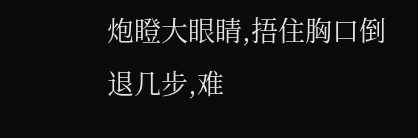炮瞪大眼睛,捂住胸口倒退几步,难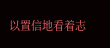以置信地看着志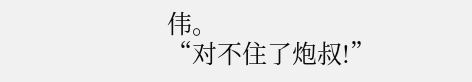伟。
“对不住了炮叔!”